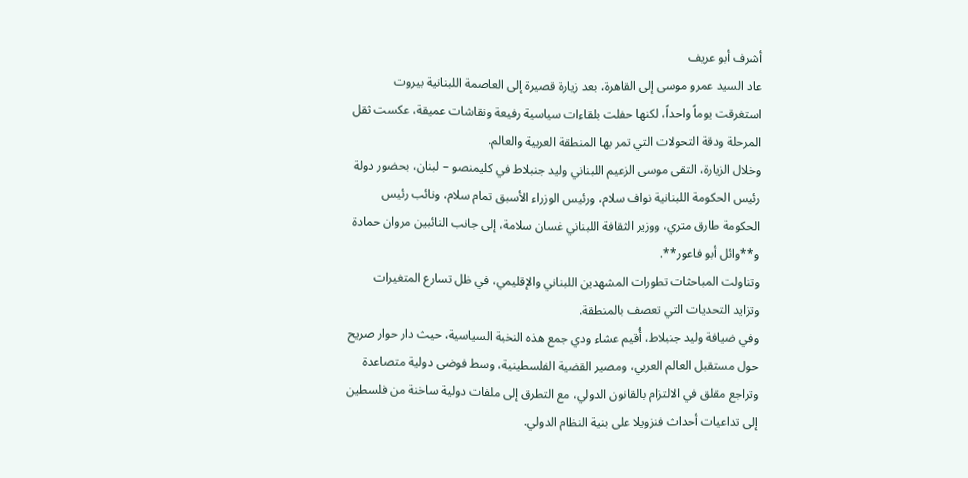أشرف أبو عريف
عاد السيد عمرو موسى إلى القاهرة، بعد زيارة قصيرة إلى العاصمة اللبنانية بيروت استغرقت يوماً واحداً، لكنها حفلت بلقاءات سياسية رفيعة ونقاشات عميقة، عكست ثقل المرحلة ودقة التحولات التي تمر بها المنطقة العربية والعالم.
وخلال الزيارة، التقى موسى الزعيم اللبناني وليد جنبلاط في كليمنصو – لبنان، بحضور دولة رئيس الحكومة اللبنانية نواف سلام، ورئيس الوزراء الأسبق تمام سلام، ونائب رئيس الحكومة طارق متري، ووزير الثقافة اللبناني غسان سلامة، إلى جانب النائبين مروان حمادة و**وائل أبو فاعور**.
وتناولت المباحثات تطورات المشهدين اللبناني والإقليمي، في ظل تسارع المتغيرات وتزايد التحديات التي تعصف بالمنطقة.
وفي ضيافة وليد جنبلاط، أُقيم عشاء ودي جمع هذه النخبة السياسية، حيث دار حوار صريح حول مستقبل العالم العربي، ومصير القضية الفلسطينية، وسط فوضى دولية متصاعدة وتراجع مقلق في الالتزام بالقانون الدولي، مع التطرق إلى ملفات دولية ساخنة من فلسطين إلى تداعيات أحداث فنزويلا على بنية النظام الدولي.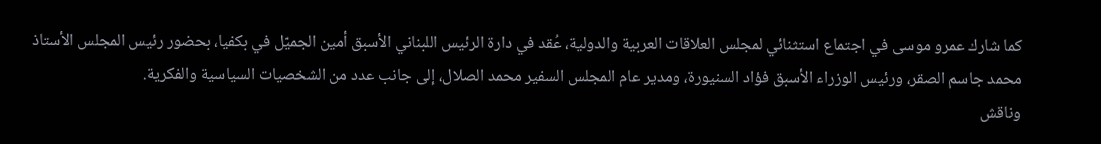كما شارك عمرو موسى في اجتماع استثنائي لمجلس العلاقات العربية والدولية، عُقد في دارة الرئيس اللبناني الأسبق أمين الجميّل في بكفيا، بحضور رئيس المجلس الأستاذ محمد جاسم الصقر، ورئيس الوزراء الأسبق فؤاد السنيورة، ومدير عام المجلس السفير محمد الصلال، إلى جانب عدد من الشخصيات السياسية والفكرية.
وناقش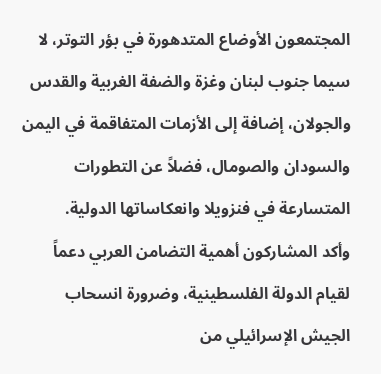المجتمعون الأوضاع المتدهورة في بؤر التوتر، لا سيما جنوب لبنان وغزة والضفة الغربية والقدس والجولان، إضافة إلى الأزمات المتفاقمة في اليمن والسودان والصومال، فضلاً عن التطورات المتسارعة في فنزويلا وانعكاساتها الدولية.
وأكد المشاركون أهمية التضامن العربي دعماً لقيام الدولة الفلسطينية، وضرورة انسحاب الجيش الإسرائيلي من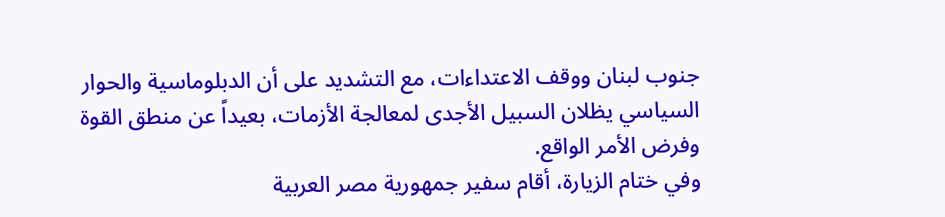جنوب لبنان ووقف الاعتداءات، مع التشديد على أن الدبلوماسية والحوار السياسي يظلان السبيل الأجدى لمعالجة الأزمات، بعيداً عن منطق القوة وفرض الأمر الواقع.
وفي ختام الزيارة، أقام سفير جمهورية مصر العربية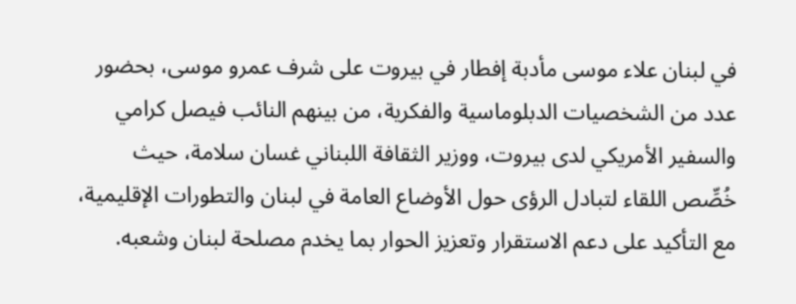في لبنان علاء موسى مأدبة إفطار في بيروت على شرف عمرو موسى، بحضور عدد من الشخصيات الدبلوماسية والفكرية، من بينهم النائب فيصل كرامي والسفير الأمريكي لدى بيروت، ووزير الثقافة اللبناني غسان سلامة، حيث خُصِّص اللقاء لتبادل الرؤى حول الأوضاع العامة في لبنان والتطورات الإقليمية، مع التأكيد على دعم الاستقرار وتعزيز الحوار بما يخدم مصلحة لبنان وشعبه.